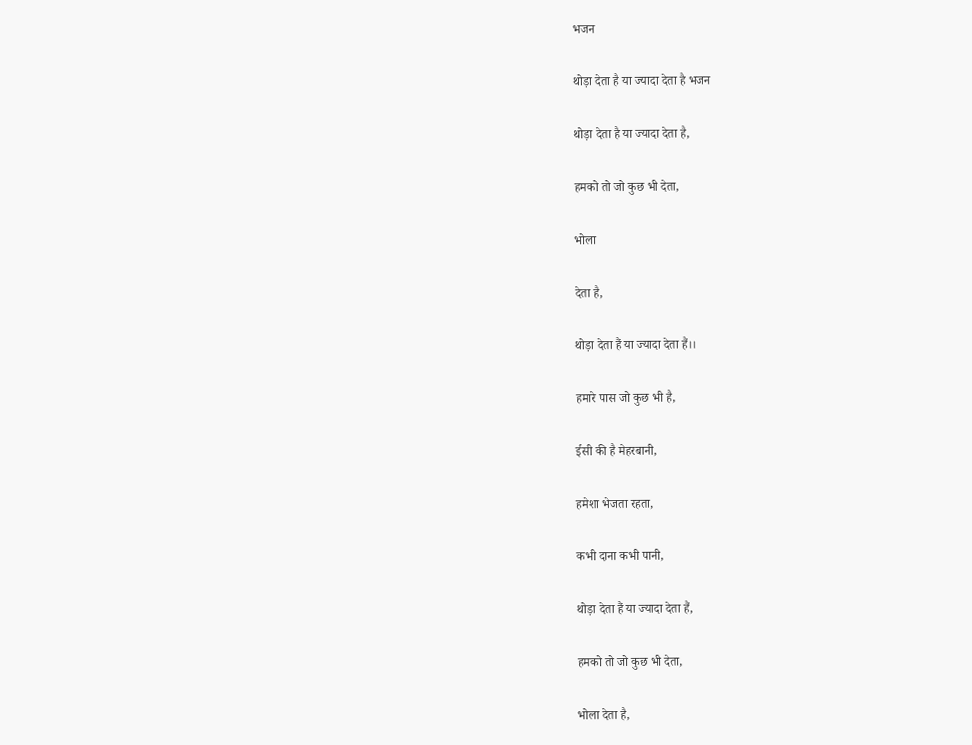भजन

थोड़ा देता है या ज्यादा देता है भजन

थोड़ा देता है या ज्यादा देता है,

हमको तो जो कुछ भी देता,

भोला

देता है,

थोड़ा देता हैं या ज्यादा देता हैं।।

हमारे पास जो कुछ भी है,

ईसी की है मेहरबानी,

हमेशा भेजता रहता,

कभी दाना कभी पानी,

थोड़ा देता हैं या ज्यादा देता हैं,

हमको तो जो कुछ भी देता,

भोला देता है,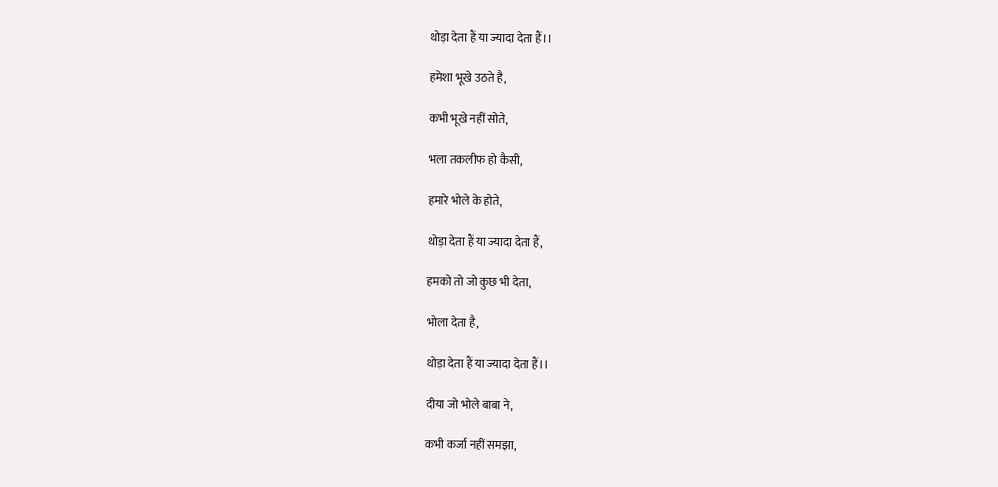थोड़ा देता हैं या ज्यादा देता हैं।।

हमेशा भूखे उठते है,

कभी भूखे नहीं सोते,

भला तकलीफ हो कैसी,

हमारे भोले के होते,

थोड़ा देता हैं या ज्यादा देता हैं,

हमको तो जो कुछ भी देता,

भोला देता है,

थोड़ा देता हैं या ज्यादा देता हैं।।

दीया जो भोले बाबा ने,

कभी कर्जा नहीं समझा,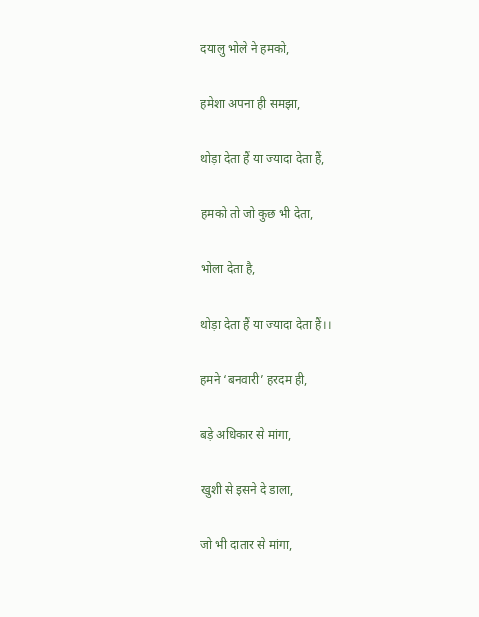दयालु भोले ने हमको,

हमेशा अपना ही समझा,

थोड़ा देता हैं या ज्यादा देता हैं,

हमको तो जो कुछ भी देता,

भोला देता है,

थोड़ा देता हैं या ज्यादा देता हैं।।

हमने ‘बनवारी’ हरदम ही,

बड़े अधिकार से मांगा,

खुशी से इसने दे डाला,

जो भी दातार से मांगा,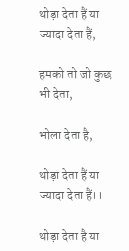थोड़ा देता हैं या ज्यादा देता हैं,

हमको तो जो कुछ भी देता,

भोला देता है,

थोड़ा देता हैं या ज्यादा देता हैं।।

थोड़ा देता है या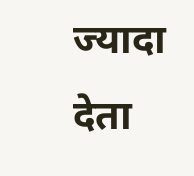ज्यादा देता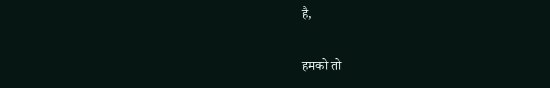है,

हमको तो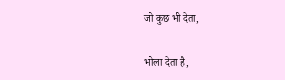जो कुछ भी देता,

भोला देता है,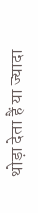थोड़ा देता हैं या ज्यादा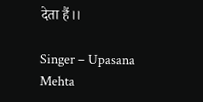देता हैं।।

Singer – Upasana Mehta